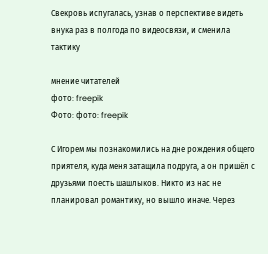Свекровь испугалась, узнав о перспективе видеть внука раз в полгода по видеосвязи, и сменила тактику

мнение читателей
фото: freepik
Фото: фото: freepik

С Игорем мы познакомились на дне рождения общего приятеля, куда меня затащила подруга, а он пришёл с друзьями поесть шашлыков. Никто из нас не планировал романтику, но вышло иначе. Через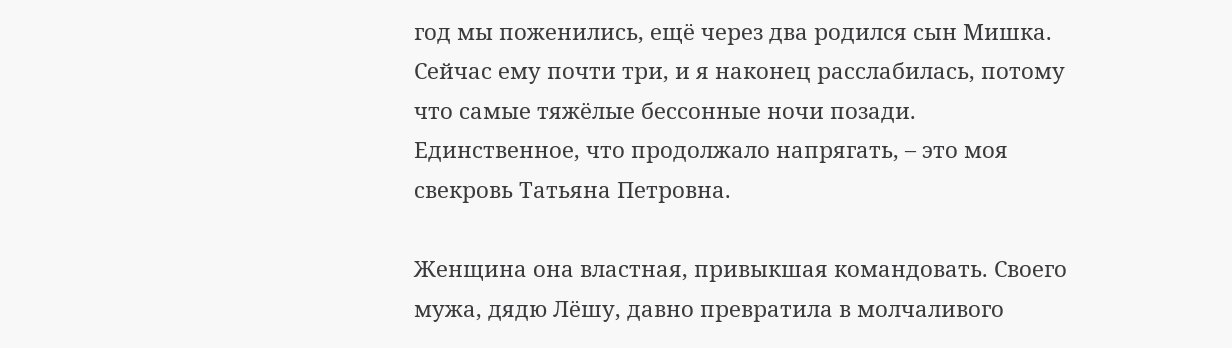год мы поженились, ещё через два родился сын Мишка. Сейчас ему почти три, и я наконец расслабилась, потому что самые тяжёлые бессонные ночи позади. Единственное, что продолжало напрягать, – это моя свекровь Татьяна Петровна.

Женщина она властная, привыкшая командовать. Своего мужа, дядю Лёшу, давно превратила в молчаливого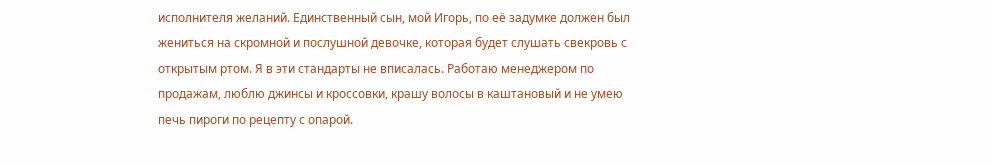исполнителя желаний. Единственный сын, мой Игорь, по её задумке должен был жениться на скромной и послушной девочке, которая будет слушать свекровь с открытым ртом. Я в эти стандарты не вписалась. Работаю менеджером по продажам, люблю джинсы и кроссовки, крашу волосы в каштановый и не умею печь пироги по рецепту с опарой.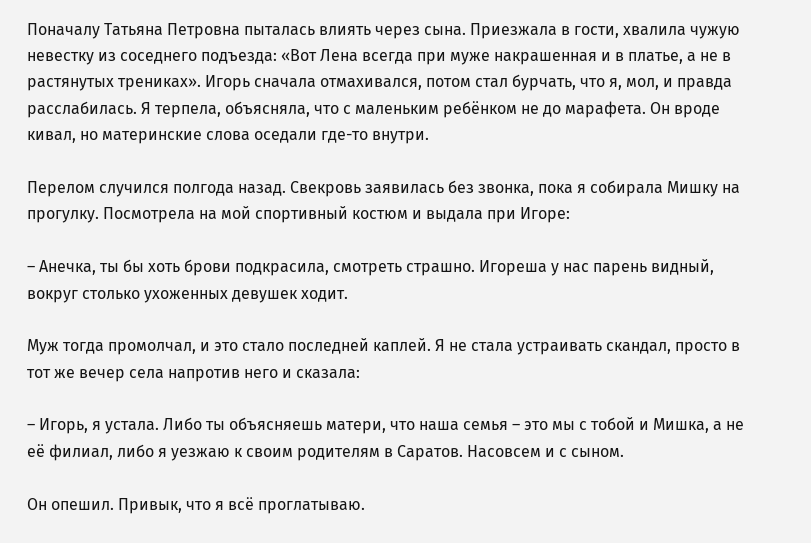Поначалу Татьяна Петровна пыталась влиять через сына. Приезжала в гости, хвалила чужую невестку из соседнего подъезда: «Вот Лена всегда при муже накрашенная и в платье, а не в растянутых трениках». Игорь сначала отмахивался, потом стал бурчать, что я, мол, и правда расслабилась. Я терпела, объясняла, что с маленьким ребёнком не до марафета. Он вроде кивал, но материнские слова оседали где-то внутри.

Перелом случился полгода назад. Свекровь заявилась без звонка, пока я собирала Мишку на прогулку. Посмотрела на мой спортивный костюм и выдала при Игоре:

– Анечка, ты бы хоть брови подкрасила, смотреть страшно. Игореша у нас парень видный, вокруг столько ухоженных девушек ходит.

Муж тогда промолчал, и это стало последней каплей. Я не стала устраивать скандал, просто в тот же вечер села напротив него и сказала:

– Игорь, я устала. Либо ты объясняешь матери, что наша семья – это мы с тобой и Мишка, а не её филиал, либо я уезжаю к своим родителям в Саратов. Насовсем и с сыном.

Он опешил. Привык, что я всё проглатываю.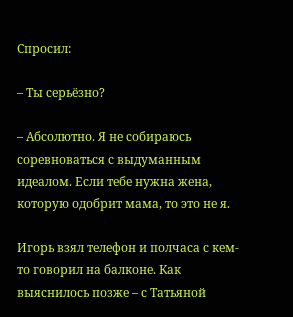Спросил:

– Ты серьёзно?

– Абсолютно. Я не собираюсь соревноваться с выдуманным идеалом. Если тебе нужна жена, которую одобрит мама, то это не я.

Игорь взял телефон и полчаса с кем-то говорил на балконе. Как выяснилось позже – с Татьяной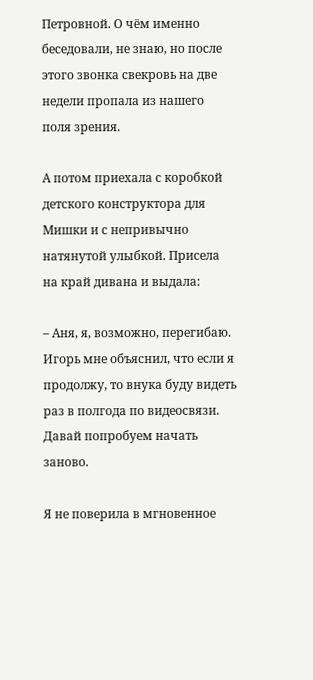Петровной. О чём именно беседовали, не знаю, но после этого звонка свекровь на две недели пропала из нашего поля зрения.

А потом приехала с коробкой детского конструктора для Мишки и с непривычно натянутой улыбкой. Присела на край дивана и выдала:

– Аня, я, возможно, перегибаю. Игорь мне объяснил, что если я продолжу, то внука буду видеть раз в полгода по видеосвязи. Давай попробуем начать заново.

Я не поверила в мгновенное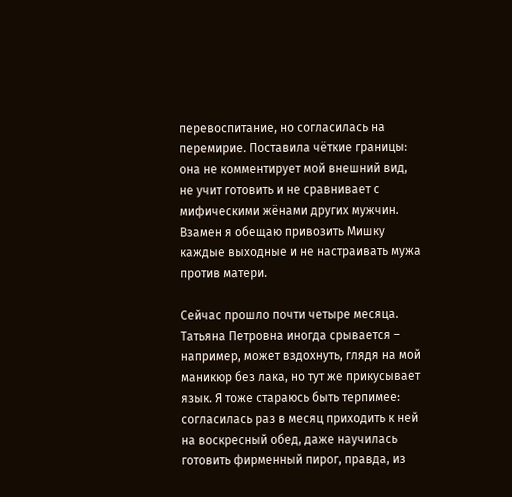перевоспитание, но согласилась на перемирие. Поставила чёткие границы: она не комментирует мой внешний вид, не учит готовить и не сравнивает с мифическими жёнами других мужчин. Взамен я обещаю привозить Мишку каждые выходные и не настраивать мужа против матери.

Сейчас прошло почти четыре месяца. Татьяна Петровна иногда срывается – например, может вздохнуть, глядя на мой маникюр без лака, но тут же прикусывает язык. Я тоже стараюсь быть терпимее: согласилась раз в месяц приходить к ней на воскресный обед, даже научилась готовить фирменный пирог, правда, из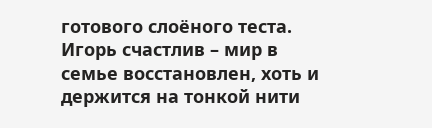готового слоёного теста. Игорь счастлив – мир в семье восстановлен, хоть и держится на тонкой нити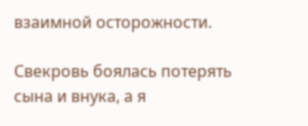взаимной осторожности.

Свекровь боялась потерять сына и внука, а я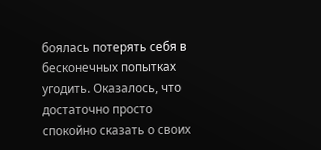боялась потерять себя в бесконечных попытках угодить. Оказалось, что достаточно просто спокойно сказать о своих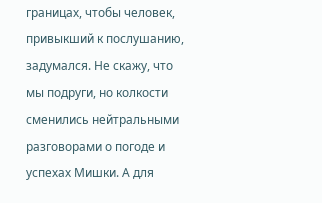границах, чтобы человек, привыкший к послушанию, задумался. Не скажу, что мы подруги, но колкости сменились нейтральными разговорами о погоде и успехах Мишки. А для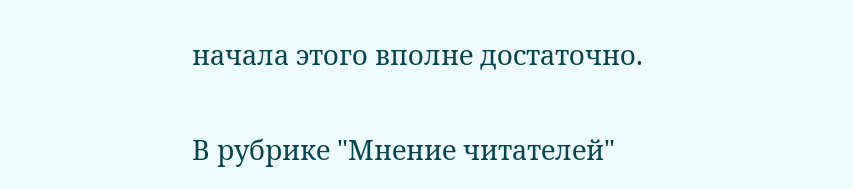начала этого вполне достаточно.

В рубрике "Мнение читателей"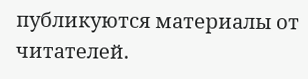публикуются материалы от читателей.